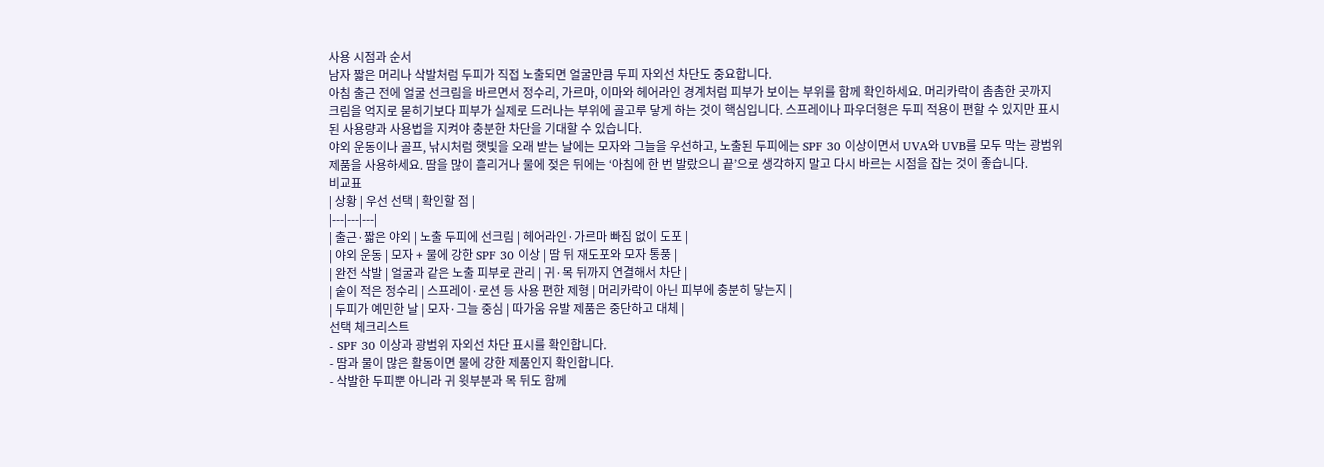사용 시점과 순서
남자 짧은 머리나 삭발처럼 두피가 직접 노출되면 얼굴만큼 두피 자외선 차단도 중요합니다.
아침 출근 전에 얼굴 선크림을 바르면서 정수리, 가르마, 이마와 헤어라인 경계처럼 피부가 보이는 부위를 함께 확인하세요. 머리카락이 촘촘한 곳까지 크림을 억지로 묻히기보다 피부가 실제로 드러나는 부위에 골고루 닿게 하는 것이 핵심입니다. 스프레이나 파우더형은 두피 적용이 편할 수 있지만 표시된 사용량과 사용법을 지켜야 충분한 차단을 기대할 수 있습니다.
야외 운동이나 골프, 낚시처럼 햇빛을 오래 받는 날에는 모자와 그늘을 우선하고, 노출된 두피에는 SPF 30 이상이면서 UVA와 UVB를 모두 막는 광범위 제품을 사용하세요. 땀을 많이 흘리거나 물에 젖은 뒤에는 ‘아침에 한 번 발랐으니 끝’으로 생각하지 말고 다시 바르는 시점을 잡는 것이 좋습니다.
비교표
| 상황 | 우선 선택 | 확인할 점 |
|---|---|---|
| 출근·짧은 야외 | 노출 두피에 선크림 | 헤어라인·가르마 빠짐 없이 도포 |
| 야외 운동 | 모자 + 물에 강한 SPF 30 이상 | 땀 뒤 재도포와 모자 통풍 |
| 완전 삭발 | 얼굴과 같은 노출 피부로 관리 | 귀·목 뒤까지 연결해서 차단 |
| 숱이 적은 정수리 | 스프레이·로션 등 사용 편한 제형 | 머리카락이 아닌 피부에 충분히 닿는지 |
| 두피가 예민한 날 | 모자·그늘 중심 | 따가움 유발 제품은 중단하고 대체 |
선택 체크리스트
- SPF 30 이상과 광범위 자외선 차단 표시를 확인합니다.
- 땀과 물이 많은 활동이면 물에 강한 제품인지 확인합니다.
- 삭발한 두피뿐 아니라 귀 윗부분과 목 뒤도 함께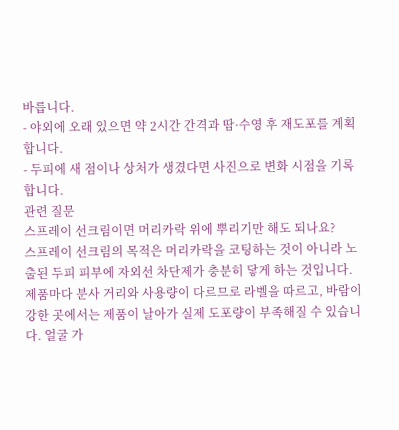바릅니다.
- 야외에 오래 있으면 약 2시간 간격과 땀·수영 후 재도포를 계획합니다.
- 두피에 새 점이나 상처가 생겼다면 사진으로 변화 시점을 기록합니다.
관련 질문
스프레이 선크림이면 머리카락 위에 뿌리기만 해도 되나요?
스프레이 선크림의 목적은 머리카락을 코팅하는 것이 아니라 노출된 두피 피부에 자외선 차단제가 충분히 닿게 하는 것입니다. 제품마다 분사 거리와 사용량이 다르므로 라벨을 따르고, 바람이 강한 곳에서는 제품이 날아가 실제 도포량이 부족해질 수 있습니다. 얼굴 가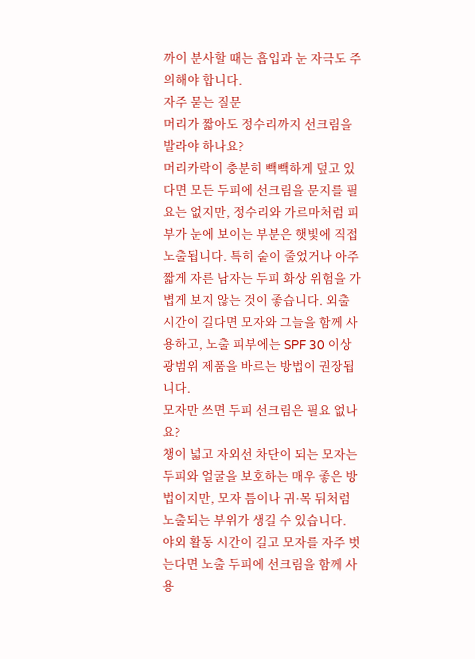까이 분사할 때는 흡입과 눈 자극도 주의해야 합니다.
자주 묻는 질문
머리가 짧아도 정수리까지 선크림을 발라야 하나요?
머리카락이 충분히 빽빽하게 덮고 있다면 모든 두피에 선크림을 문지를 필요는 없지만, 정수리와 가르마처럼 피부가 눈에 보이는 부분은 햇빛에 직접 노출됩니다. 특히 숱이 줄었거나 아주 짧게 자른 남자는 두피 화상 위험을 가볍게 보지 않는 것이 좋습니다. 외출 시간이 길다면 모자와 그늘을 함께 사용하고, 노출 피부에는 SPF 30 이상 광범위 제품을 바르는 방법이 권장됩니다.
모자만 쓰면 두피 선크림은 필요 없나요?
챙이 넓고 자외선 차단이 되는 모자는 두피와 얼굴을 보호하는 매우 좋은 방법이지만, 모자 틈이나 귀·목 뒤처럼 노출되는 부위가 생길 수 있습니다. 야외 활동 시간이 길고 모자를 자주 벗는다면 노출 두피에 선크림을 함께 사용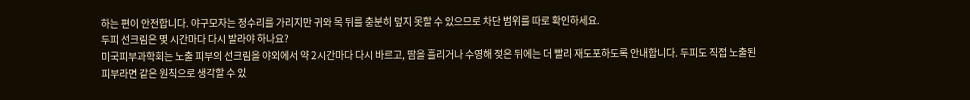하는 편이 안전합니다. 야구모자는 정수리를 가리지만 귀와 목 뒤를 충분히 덮지 못할 수 있으므로 차단 범위를 따로 확인하세요.
두피 선크림은 몇 시간마다 다시 발라야 하나요?
미국피부과학회는 노출 피부의 선크림을 야외에서 약 2시간마다 다시 바르고, 땀을 흘리거나 수영해 젖은 뒤에는 더 빨리 재도포하도록 안내합니다. 두피도 직접 노출된 피부라면 같은 원칙으로 생각할 수 있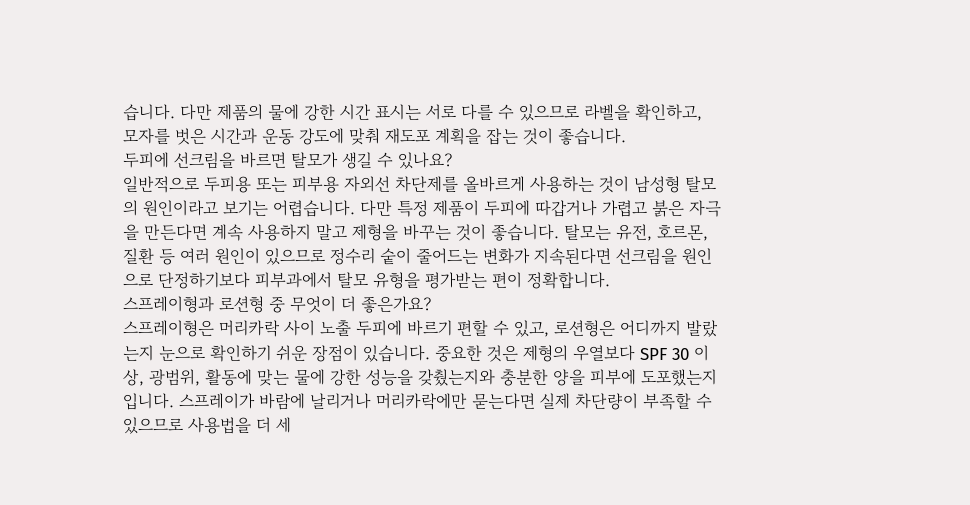습니다. 다만 제품의 물에 강한 시간 표시는 서로 다를 수 있으므로 라벨을 확인하고, 모자를 벗은 시간과 운동 강도에 맞춰 재도포 계획을 잡는 것이 좋습니다.
두피에 선크림을 바르면 탈모가 생길 수 있나요?
일반적으로 두피용 또는 피부용 자외선 차단제를 올바르게 사용하는 것이 남성형 탈모의 원인이라고 보기는 어렵습니다. 다만 특정 제품이 두피에 따갑거나 가렵고 붉은 자극을 만든다면 계속 사용하지 말고 제형을 바꾸는 것이 좋습니다. 탈모는 유전, 호르몬, 질환 등 여러 원인이 있으므로 정수리 숱이 줄어드는 변화가 지속된다면 선크림을 원인으로 단정하기보다 피부과에서 탈모 유형을 평가받는 편이 정확합니다.
스프레이형과 로션형 중 무엇이 더 좋은가요?
스프레이형은 머리카락 사이 노출 두피에 바르기 편할 수 있고, 로션형은 어디까지 발랐는지 눈으로 확인하기 쉬운 장점이 있습니다. 중요한 것은 제형의 우열보다 SPF 30 이상, 광범위, 활동에 맞는 물에 강한 성능을 갖췄는지와 충분한 양을 피부에 도포했는지입니다. 스프레이가 바람에 날리거나 머리카락에만 묻는다면 실제 차단량이 부족할 수 있으므로 사용법을 더 세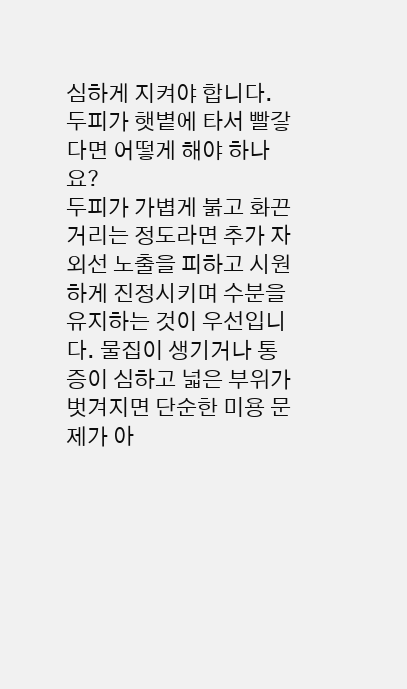심하게 지켜야 합니다.
두피가 햇볕에 타서 빨갛다면 어떻게 해야 하나요?
두피가 가볍게 붉고 화끈거리는 정도라면 추가 자외선 노출을 피하고 시원하게 진정시키며 수분을 유지하는 것이 우선입니다. 물집이 생기거나 통증이 심하고 넓은 부위가 벗겨지면 단순한 미용 문제가 아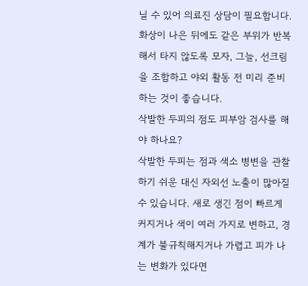닐 수 있어 의료진 상담이 필요합니다. 화상이 나은 뒤에도 같은 부위가 반복해서 타지 않도록 모자, 그늘, 선크림을 조합하고 야외 활동 전 미리 준비하는 것이 좋습니다.
삭발한 두피의 점도 피부암 검사를 해야 하나요?
삭발한 두피는 점과 색소 병변을 관찰하기 쉬운 대신 자외선 노출이 많아질 수 있습니다. 새로 생긴 점이 빠르게 커지거나 색이 여러 가지로 변하고, 경계가 불규칙해지거나 가렵고 피가 나는 변화가 있다면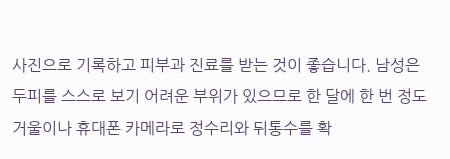사진으로 기록하고 피부과 진료를 받는 것이 좋습니다. 남성은 두피를 스스로 보기 어려운 부위가 있으므로 한 달에 한 번 정도 거울이나 휴대폰 카메라로 정수리와 뒤통수를 확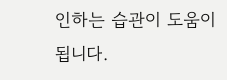인하는 습관이 도움이 됩니다.